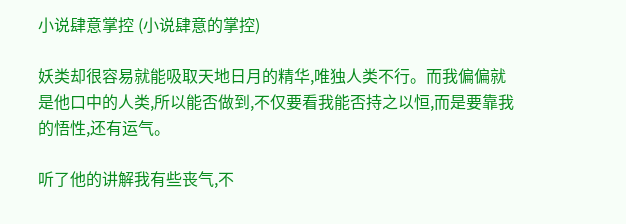小说肆意掌控 (小说肆意的掌控)

妖类却很容易就能吸取天地日月的精华,唯独人类不行。而我偏偏就是他口中的人类,所以能否做到,不仅要看我能否持之以恒,而是要靠我的悟性,还有运气。

听了他的讲解我有些丧气,不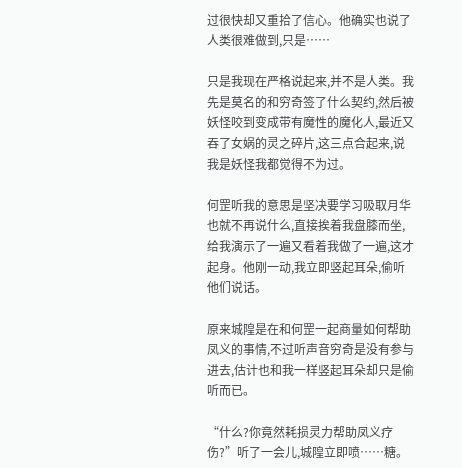过很快却又重拾了信心。他确实也说了人类很难做到,只是……

只是我现在严格说起来,并不是人类。我先是莫名的和穷奇签了什么契约,然后被妖怪咬到变成带有魔性的魔化人,最近又吞了女娲的灵之碎片,这三点合起来,说我是妖怪我都觉得不为过。

何罡听我的意思是坚决要学习吸取月华也就不再说什么,直接挨着我盘膝而坐,给我演示了一遍又看着我做了一遍,这才起身。他刚一动,我立即竖起耳朵,偷听他们说话。

原来城隍是在和何罡一起商量如何帮助凤义的事情,不过听声音穷奇是没有参与进去,估计也和我一样竖起耳朵却只是偷听而已。

“什么?你竟然耗损灵力帮助凤义疗伤?”听了一会儿,城隍立即喷……糖。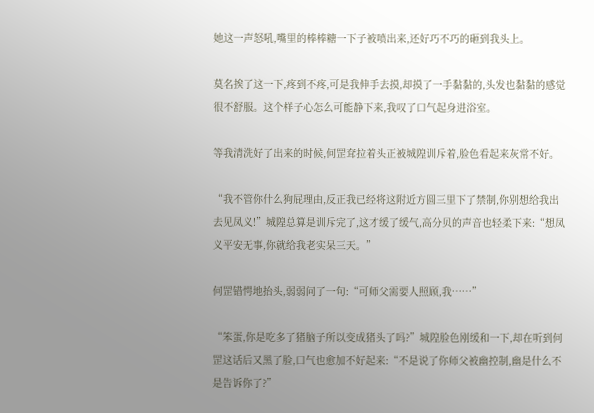她这一声怒吼,嘴里的棒棒糖一下子被喷出来,还好巧不巧的砸到我头上。

莫名挨了这一下,疼到不疼,可是我伸手去摸,却摸了一手黏黏的,头发也黏黏的感觉很不舒服。这个样子心怎么可能静下来,我叹了口气起身进浴室。

等我清洗好了出来的时候,何罡耷拉着头正被城隍训斥着,脸色看起来灰常不好。

“我不管你什么狗屁理由,反正我已经将这附近方圆三里下了禁制,你别想给我出去见凤义!”城隍总算是训斥完了,这才缓了缓气,高分贝的声音也轻柔下来:“想凤义平安无事,你就给我老实呆三天。”

何罡错愕地抬头,弱弱问了一句:“可师父需要人照顾,我……”

“笨蛋,你是吃多了猪脑子所以变成猪头了吗?”城隍脸色刚缓和一下,却在听到何罡这话后又黑了脸,口气也愈加不好起来:“不是说了你师父被幽控制,幽是什么不是告诉你了?”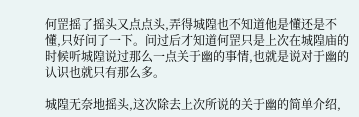何罡摇了摇头又点点头,弄得城隍也不知道他是懂还是不懂,只好问了一下。问过后才知道何罡只是上次在城隍庙的时候听城隍说过那么一点关于幽的事情,也就是说对于幽的认识也就只有那么多。

城隍无奈地摇头,这次除去上次所说的关于幽的简单介绍,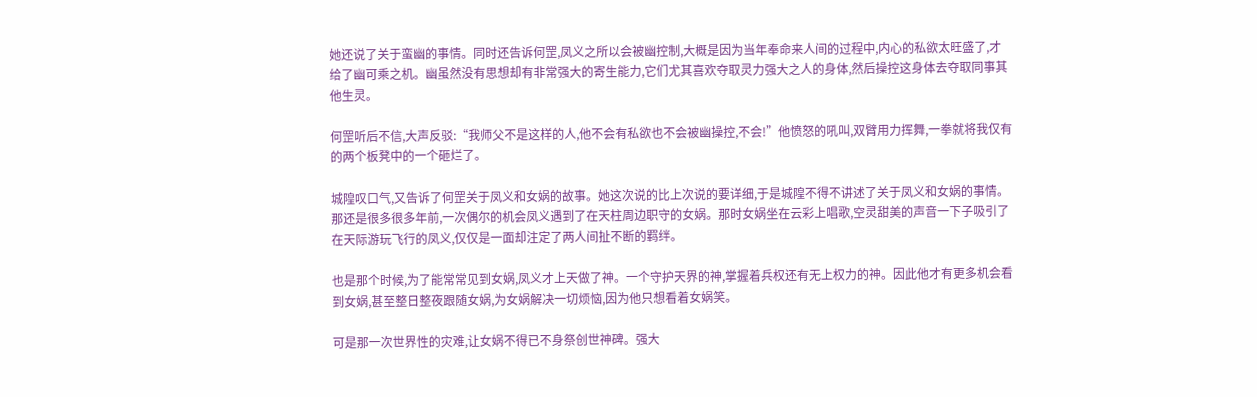她还说了关于蛮幽的事情。同时还告诉何罡,凤义之所以会被幽控制,大概是因为当年奉命来人间的过程中,内心的私欲太旺盛了,才给了幽可乘之机。幽虽然没有思想却有非常强大的寄生能力,它们尤其喜欢夺取灵力强大之人的身体,然后操控这身体去夺取同事其他生灵。

何罡听后不信,大声反驳:“我师父不是这样的人,他不会有私欲也不会被幽操控,不会!”他愤怒的吼叫,双臂用力挥舞,一拳就将我仅有的两个板凳中的一个砸烂了。

城隍叹口气,又告诉了何罡关于凤义和女娲的故事。她这次说的比上次说的要详细,于是城隍不得不讲述了关于凤义和女娲的事情。那还是很多很多年前,一次偶尔的机会凤义遇到了在天柱周边职守的女娲。那时女娲坐在云彩上唱歌,空灵甜美的声音一下子吸引了在天际游玩飞行的凤义,仅仅是一面却注定了两人间扯不断的羁绊。

也是那个时候,为了能常常见到女娲,凤义才上天做了神。一个守护天界的神,掌握着兵权还有无上权力的神。因此他才有更多机会看到女娲,甚至整日整夜跟随女娲,为女娲解决一切烦恼,因为他只想看着女娲笑。

可是那一次世界性的灾难,让女娲不得已不身祭创世神碑。强大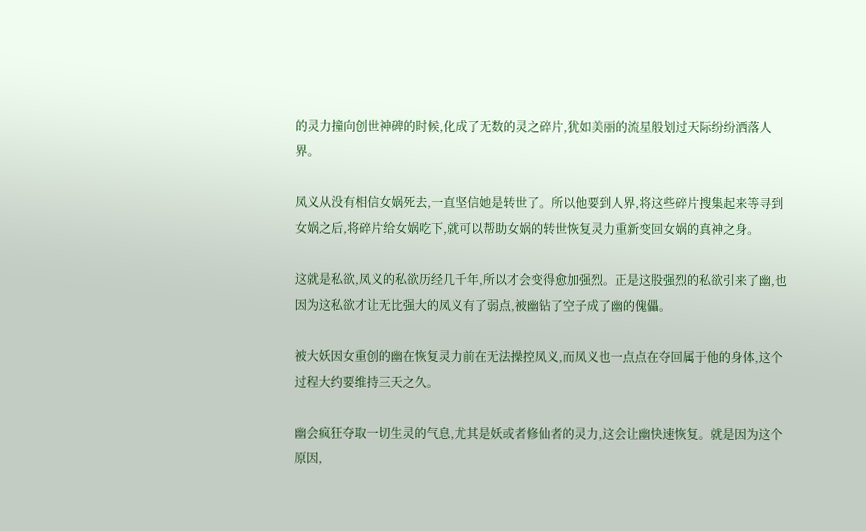的灵力撞向创世神碑的时候,化成了无数的灵之碎片,犹如美丽的流星般划过天际纷纷洒落人界。

凤义从没有相信女娲死去,一直坚信她是转世了。所以他要到人界,将这些碎片搜集起来等寻到女娲之后,将碎片给女娲吃下,就可以帮助女娲的转世恢复灵力重新变回女娲的真神之身。

这就是私欲,凤义的私欲历经几千年,所以才会变得愈加强烈。正是这股强烈的私欲引来了幽,也因为这私欲才让无比强大的凤义有了弱点,被幽钻了空子成了幽的傀儡。

被大妖因女重创的幽在恢复灵力前在无法操控凤义,而凤义也一点点在夺回属于他的身体,这个过程大约要维持三天之久。

幽会疯狂夺取一切生灵的气息,尤其是妖或者修仙者的灵力,这会让幽快速恢复。就是因为这个原因,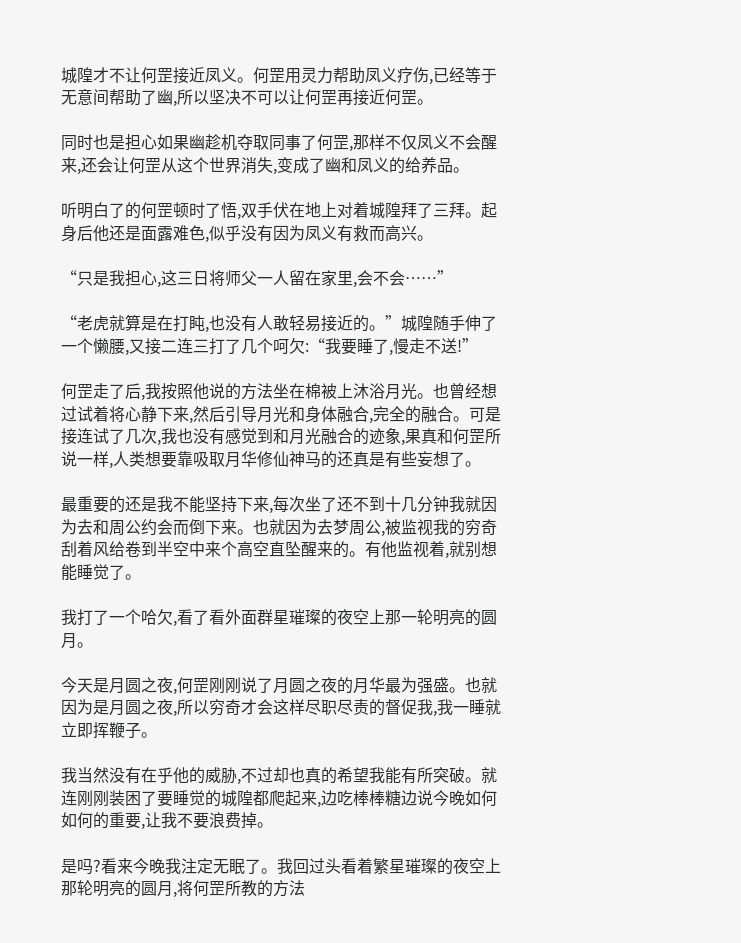城隍才不让何罡接近凤义。何罡用灵力帮助凤义疗伤,已经等于无意间帮助了幽,所以坚决不可以让何罡再接近何罡。

同时也是担心如果幽趁机夺取同事了何罡,那样不仅凤义不会醒来,还会让何罡从这个世界消失,变成了幽和凤义的给养品。

听明白了的何罡顿时了悟,双手伏在地上对着城隍拜了三拜。起身后他还是面露难色,似乎没有因为凤义有救而高兴。

“只是我担心,这三日将师父一人留在家里,会不会……”

“老虎就算是在打盹,也没有人敢轻易接近的。”城隍随手伸了一个懒腰,又接二连三打了几个呵欠:“我要睡了,慢走不送!”

何罡走了后,我按照他说的方法坐在棉被上沐浴月光。也曾经想过试着将心静下来,然后引导月光和身体融合,完全的融合。可是接连试了几次,我也没有感觉到和月光融合的迹象,果真和何罡所说一样,人类想要靠吸取月华修仙神马的还真是有些妄想了。

最重要的还是我不能坚持下来,每次坐了还不到十几分钟我就因为去和周公约会而倒下来。也就因为去梦周公,被监视我的穷奇刮着风给卷到半空中来个高空直坠醒来的。有他监视着,就别想能睡觉了。

我打了一个哈欠,看了看外面群星璀璨的夜空上那一轮明亮的圆月。

今天是月圆之夜,何罡刚刚说了月圆之夜的月华最为强盛。也就因为是月圆之夜,所以穷奇才会这样尽职尽责的督促我,我一睡就立即挥鞭子。

我当然没有在乎他的威胁,不过却也真的希望我能有所突破。就连刚刚装困了要睡觉的城隍都爬起来,边吃棒棒糖边说今晚如何如何的重要,让我不要浪费掉。

是吗?看来今晚我注定无眠了。我回过头看着繁星璀璨的夜空上那轮明亮的圆月,将何罡所教的方法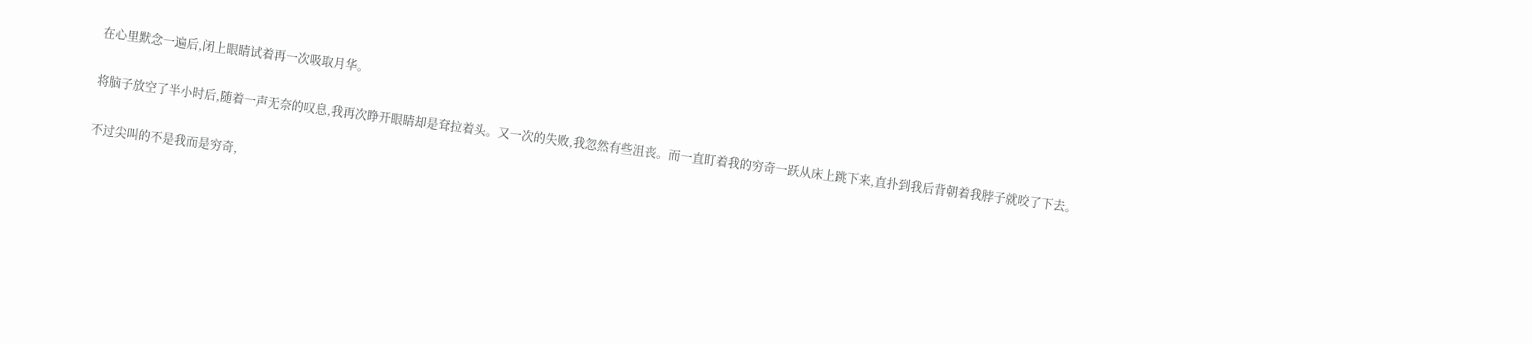在心里默念一遍后,闭上眼睛试着再一次吸取月华。

将脑子放空了半小时后,随着一声无奈的叹息,我再次睁开眼睛却是耷拉着头。又一次的失败,我忽然有些沮丧。而一直盯着我的穷奇一跃从床上跳下来,直扑到我后背朝着我脖子就咬了下去。

不过尖叫的不是我而是穷奇,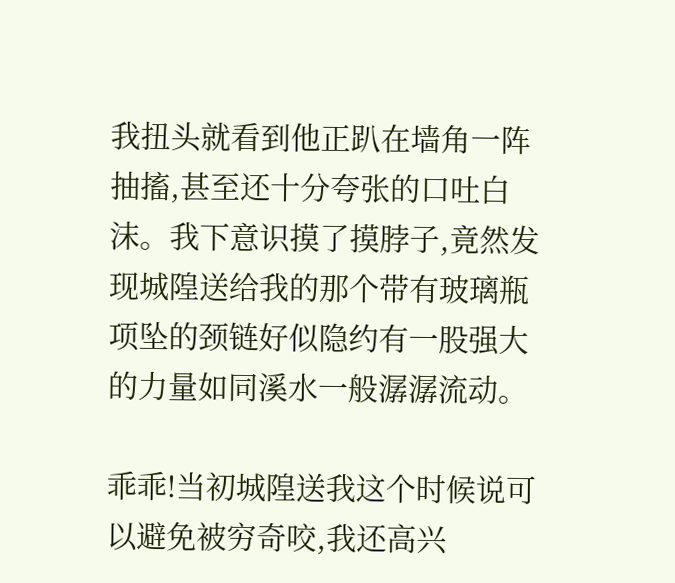我扭头就看到他正趴在墙角一阵抽搐,甚至还十分夸张的口吐白沫。我下意识摸了摸脖子,竟然发现城隍送给我的那个带有玻璃瓶项坠的颈链好似隐约有一股强大的力量如同溪水一般潺潺流动。

乖乖!当初城隍送我这个时候说可以避免被穷奇咬,我还高兴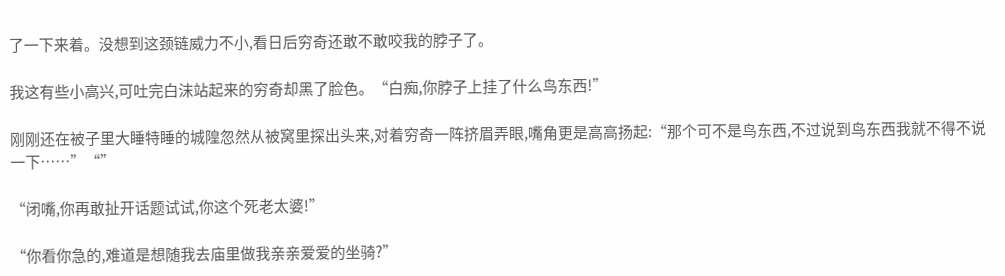了一下来着。没想到这颈链威力不小,看日后穷奇还敢不敢咬我的脖子了。

我这有些小高兴,可吐完白沫站起来的穷奇却黑了脸色。“白痴,你脖子上挂了什么鸟东西!”

刚刚还在被子里大睡特睡的城隍忽然从被窝里探出头来,对着穷奇一阵挤眉弄眼,嘴角更是高高扬起:“那个可不是鸟东西,不过说到鸟东西我就不得不说一下……”“”

“闭嘴,你再敢扯开话题试试,你这个死老太婆!”

“你看你急的,难道是想随我去庙里做我亲亲爱爱的坐骑?”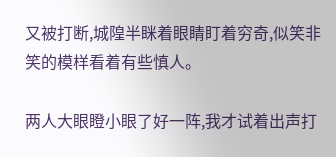又被打断,城隍半眯着眼睛盯着穷奇,似笑非笑的模样看着有些慎人。

两人大眼瞪小眼了好一阵,我才试着出声打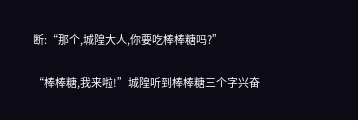断:“那个,城隍大人,你要吃棒棒糖吗?”

“棒棒糖,我来啦!”城隍听到棒棒糖三个字兴奋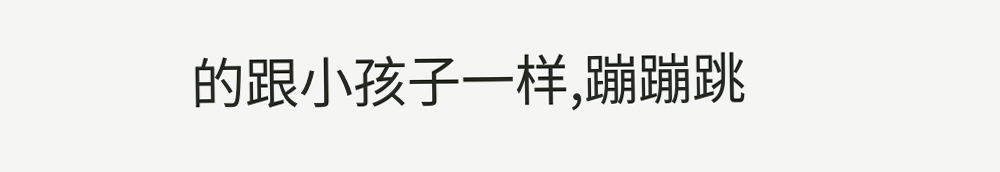的跟小孩子一样,蹦蹦跳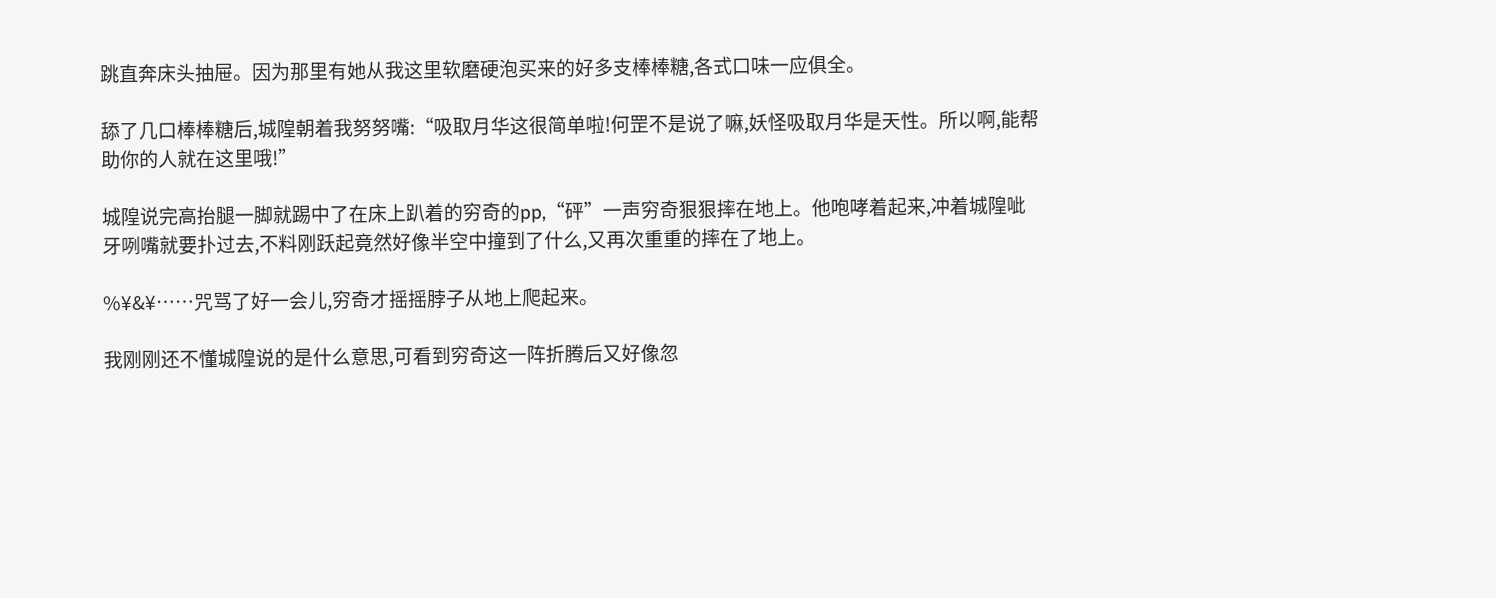跳直奔床头抽屉。因为那里有她从我这里软磨硬泡买来的好多支棒棒糖,各式口味一应俱全。

舔了几口棒棒糖后,城隍朝着我努努嘴:“吸取月华这很简单啦!何罡不是说了嘛,妖怪吸取月华是天性。所以啊,能帮助你的人就在这里哦!”

城隍说完高抬腿一脚就踢中了在床上趴着的穷奇的pp,“砰”一声穷奇狠狠摔在地上。他咆哮着起来,冲着城隍呲牙咧嘴就要扑过去,不料刚跃起竟然好像半空中撞到了什么,又再次重重的摔在了地上。

%¥&¥……咒骂了好一会儿,穷奇才摇摇脖子从地上爬起来。

我刚刚还不懂城隍说的是什么意思,可看到穷奇这一阵折腾后又好像忽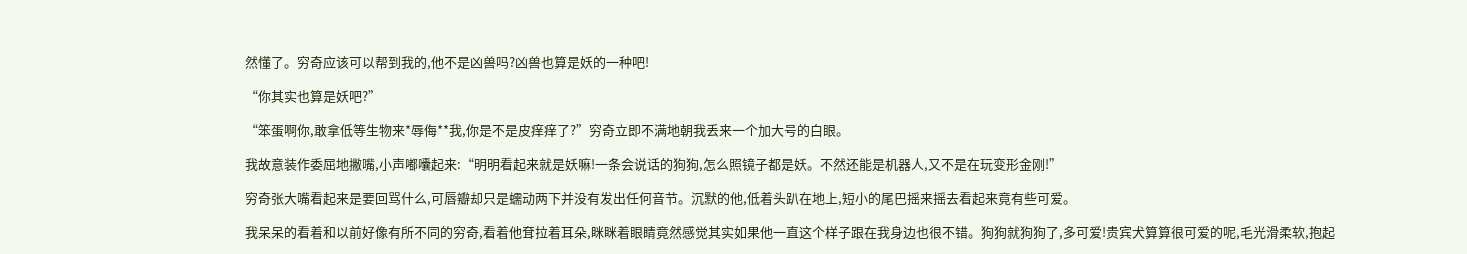然懂了。穷奇应该可以帮到我的,他不是凶兽吗?凶兽也算是妖的一种吧!

“你其实也算是妖吧?”

“笨蛋啊你,敢拿低等生物来*辱侮**我,你是不是皮痒痒了?”穷奇立即不满地朝我丢来一个加大号的白眼。

我故意装作委屈地撇嘴,小声嘟囔起来:“明明看起来就是妖嘛!一条会说话的狗狗,怎么照镜子都是妖。不然还能是机器人,又不是在玩变形金刚!”

穷奇张大嘴看起来是要回骂什么,可唇瓣却只是蠕动两下并没有发出任何音节。沉默的他,低着头趴在地上,短小的尾巴摇来摇去看起来竟有些可爱。

我呆呆的看着和以前好像有所不同的穷奇,看着他耷拉着耳朵,眯眯着眼睛竟然感觉其实如果他一直这个样子跟在我身边也很不错。狗狗就狗狗了,多可爱!贵宾犬算算很可爱的呢,毛光滑柔软,抱起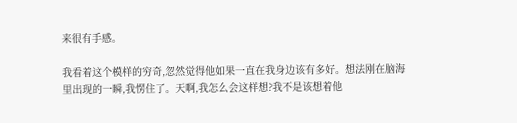来很有手感。

我看着这个模样的穷奇,忽然觉得他如果一直在我身边该有多好。想法刚在脑海里出现的一瞬,我愣住了。天啊,我怎么会这样想?我不是该想着他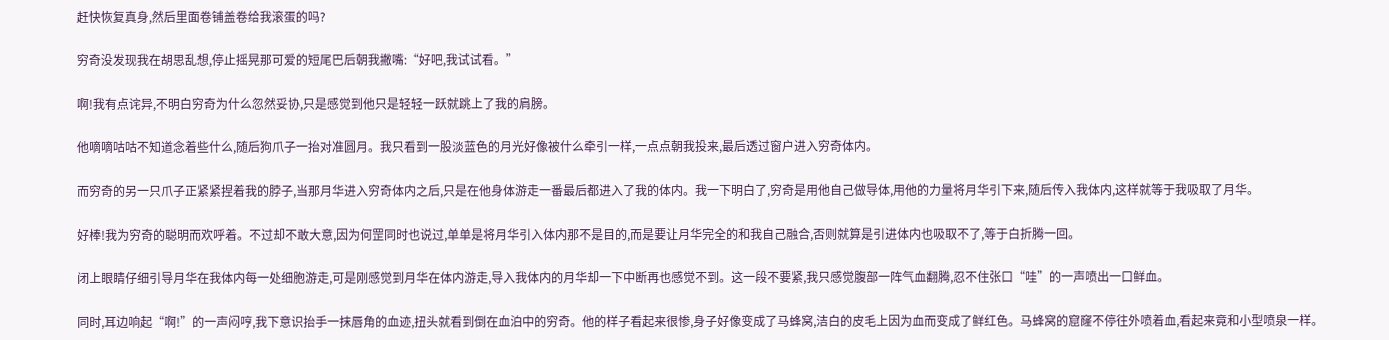赶快恢复真身,然后里面卷铺盖卷给我滚蛋的吗?

穷奇没发现我在胡思乱想,停止摇晃那可爱的短尾巴后朝我撇嘴:“好吧,我试试看。”

啊!我有点诧异,不明白穷奇为什么忽然妥协,只是感觉到他只是轻轻一跃就跳上了我的肩膀。

他嘀嘀咕咕不知道念着些什么,随后狗爪子一抬对准圆月。我只看到一股淡蓝色的月光好像被什么牵引一样,一点点朝我投来,最后透过窗户进入穷奇体内。

而穷奇的另一只爪子正紧紧捏着我的脖子,当那月华进入穷奇体内之后,只是在他身体游走一番最后都进入了我的体内。我一下明白了,穷奇是用他自己做导体,用他的力量将月华引下来,随后传入我体内,这样就等于我吸取了月华。

好棒!我为穷奇的聪明而欢呼着。不过却不敢大意,因为何罡同时也说过,单单是将月华引入体内那不是目的,而是要让月华完全的和我自己融合,否则就算是引进体内也吸取不了,等于白折腾一回。

闭上眼睛仔细引导月华在我体内每一处细胞游走,可是刚感觉到月华在体内游走,导入我体内的月华却一下中断再也感觉不到。这一段不要紧,我只感觉腹部一阵气血翻腾,忍不住张口“哇”的一声喷出一口鲜血。

同时,耳边响起“啊!”的一声闷哼,我下意识抬手一抹唇角的血迹,扭头就看到倒在血泊中的穷奇。他的样子看起来很惨,身子好像变成了马蜂窝,洁白的皮毛上因为血而变成了鲜红色。马蜂窝的窟窿不停往外喷着血,看起来竟和小型喷泉一样。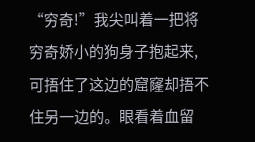“穷奇!”我尖叫着一把将穷奇娇小的狗身子抱起来,可捂住了这边的窟窿却捂不住另一边的。眼看着血留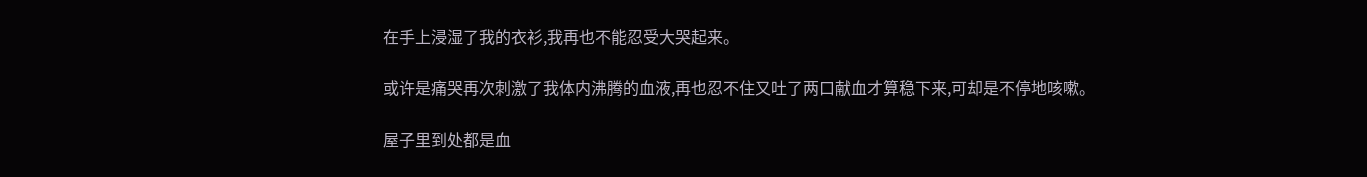在手上浸湿了我的衣衫,我再也不能忍受大哭起来。

或许是痛哭再次刺激了我体内沸腾的血液,再也忍不住又吐了两口献血才算稳下来,可却是不停地咳嗽。

屋子里到处都是血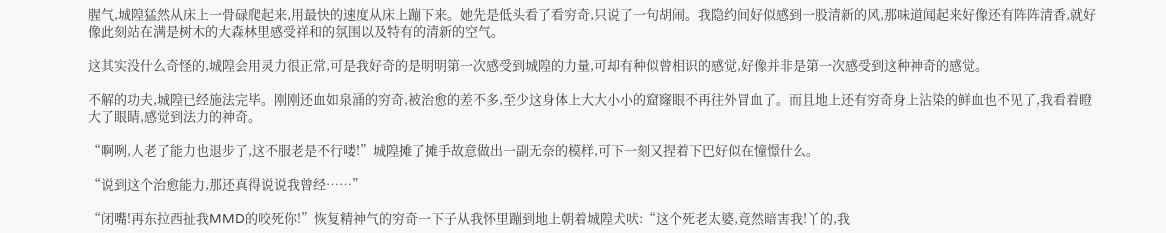腥气,城隍猛然从床上一骨碌爬起来,用最快的速度从床上蹦下来。她先是低头看了看穷奇,只说了一句胡闹。我隐约间好似感到一股清新的风,那味道闻起来好像还有阵阵清香,就好像此刻站在满是树木的大森林里感受祥和的氛围以及特有的清新的空气。

这其实没什么奇怪的,城隍会用灵力很正常,可是我好奇的是明明第一次感受到城隍的力量,可却有种似曾相识的感觉,好像并非是第一次感受到这种神奇的感觉。

不解的功夫,城隍已经施法完毕。刚刚还血如泉涌的穷奇,被治愈的差不多,至少这身体上大大小小的窟窿眼不再往外冒血了。而且地上还有穷奇身上沾染的鲜血也不见了,我看着瞪大了眼睛,感觉到法力的神奇。

“啊咧,人老了能力也退步了,这不服老是不行喽!”城隍摊了摊手故意做出一副无奈的模样,可下一刻又捏着下巴好似在憧憬什么。

“说到这个治愈能力,那还真得说说我曾经……”

“闭嘴!再东拉西扯我MMD的咬死你!”恢复精神气的穷奇一下子从我怀里蹦到地上朝着城隍犬吠:“这个死老太婆,竟然暗害我!丫的,我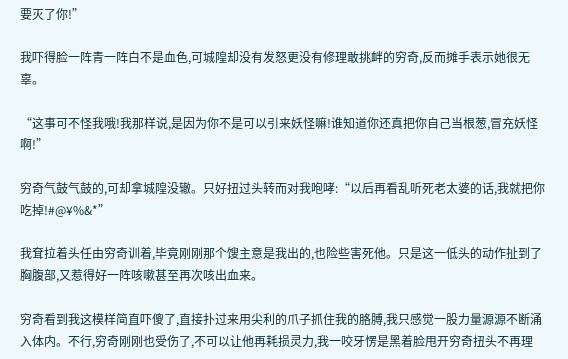要灭了你!”

我吓得脸一阵青一阵白不是血色,可城隍却没有发怒更没有修理敢挑衅的穷奇,反而摊手表示她很无辜。

“这事可不怪我哦!我那样说,是因为你不是可以引来妖怪嘛!谁知道你还真把你自己当根葱,冒充妖怪啊!”

穷奇气鼓气鼓的,可却拿城隍没辙。只好扭过头转而对我咆哮:“以后再看乱听死老太婆的话,我就把你吃掉!#@¥%&*”

我耷拉着头任由穷奇训着,毕竟刚刚那个馊主意是我出的,也险些害死他。只是这一低头的动作扯到了胸腹部,又惹得好一阵咳嗽甚至再次咳出血来。

穷奇看到我这模样简直吓傻了,直接扑过来用尖利的爪子抓住我的胳膊,我只感觉一股力量源源不断涌入体内。不行,穷奇刚刚也受伤了,不可以让他再耗损灵力,我一咬牙愣是黑着脸甩开穷奇扭头不再理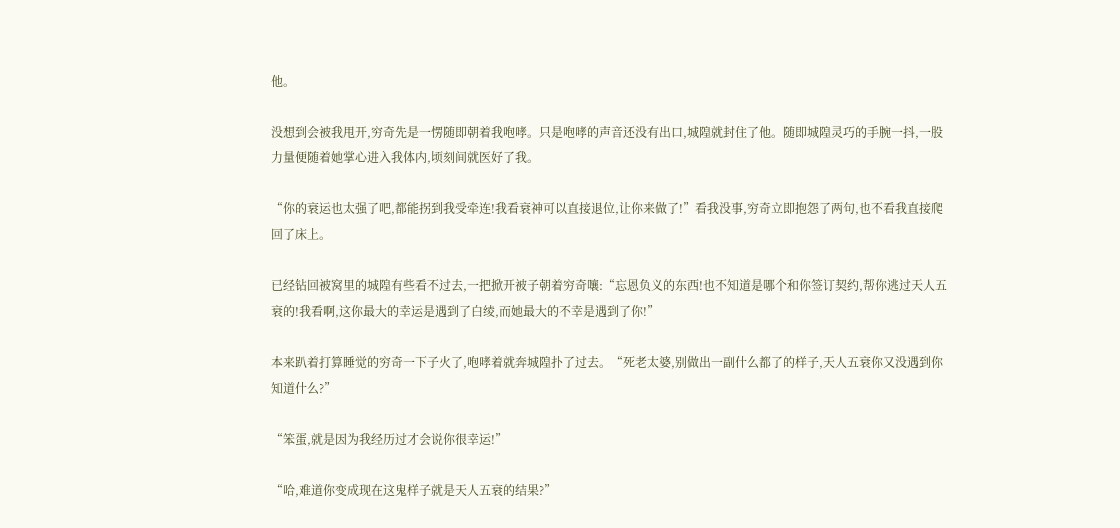他。

没想到会被我甩开,穷奇先是一愣随即朝着我咆哮。只是咆哮的声音还没有出口,城隍就封住了他。随即城隍灵巧的手腕一抖,一股力量便随着她掌心进入我体内,顷刻间就医好了我。

“你的衰运也太强了吧,都能拐到我受牵连!我看衰神可以直接退位,让你来做了!”看我没事,穷奇立即抱怨了两句,也不看我直接爬回了床上。

已经钻回被窝里的城隍有些看不过去,一把掀开被子朝着穷奇嚷:“忘恩负义的东西!也不知道是哪个和你签订契约,帮你逃过天人五衰的!我看啊,这你最大的幸运是遇到了白绫,而她最大的不幸是遇到了你!”

本来趴着打算睡觉的穷奇一下子火了,咆哮着就奔城隍扑了过去。“死老太婆,别做出一副什么都了的样子,天人五衰你又没遇到你知道什么?”

“笨蛋,就是因为我经历过才会说你很幸运!”

“哈,难道你变成现在这鬼样子就是天人五衰的结果?”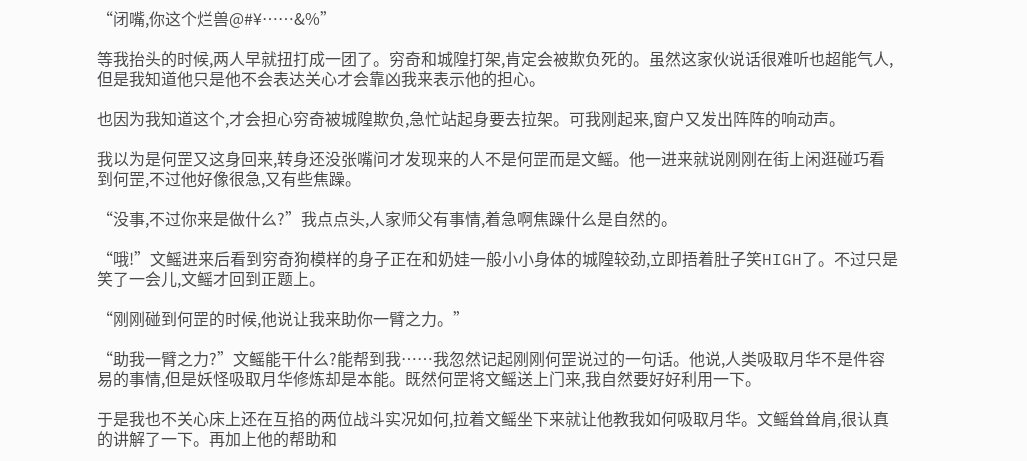“闭嘴,你这个烂兽@#¥……&%”

等我抬头的时候,两人早就扭打成一团了。穷奇和城隍打架,肯定会被欺负死的。虽然这家伙说话很难听也超能气人,但是我知道他只是他不会表达关心才会靠凶我来表示他的担心。

也因为我知道这个,才会担心穷奇被城隍欺负,急忙站起身要去拉架。可我刚起来,窗户又发出阵阵的响动声。

我以为是何罡又这身回来,转身还没张嘴问才发现来的人不是何罡而是文鳐。他一进来就说刚刚在街上闲逛碰巧看到何罡,不过他好像很急,又有些焦躁。

“没事,不过你来是做什么?”我点点头,人家师父有事情,着急啊焦躁什么是自然的。

“哦!”文鳐进来后看到穷奇狗模样的身子正在和奶娃一般小小身体的城隍较劲,立即捂着肚子笑HIGH了。不过只是笑了一会儿,文鳐才回到正题上。

“刚刚碰到何罡的时候,他说让我来助你一臂之力。”

“助我一臂之力?”文鳐能干什么?能帮到我……我忽然记起刚刚何罡说过的一句话。他说,人类吸取月华不是件容易的事情,但是妖怪吸取月华修炼却是本能。既然何罡将文鳐送上门来,我自然要好好利用一下。

于是我也不关心床上还在互掐的两位战斗实况如何,拉着文鳐坐下来就让他教我如何吸取月华。文鳐耸耸肩,很认真的讲解了一下。再加上他的帮助和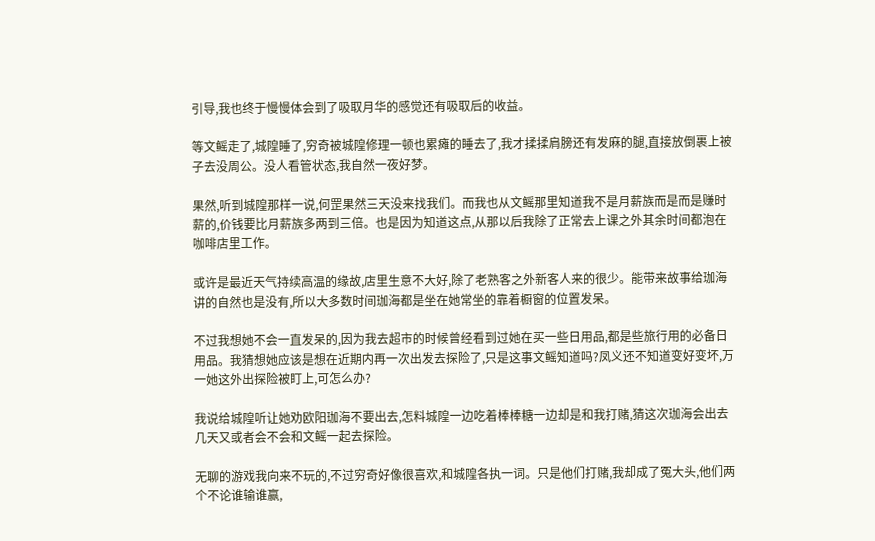引导,我也终于慢慢体会到了吸取月华的感觉还有吸取后的收益。

等文鳐走了,城隍睡了,穷奇被城隍修理一顿也累瘫的睡去了,我才揉揉肩膀还有发麻的腿,直接放倒裹上被子去没周公。没人看管状态,我自然一夜好梦。

果然,听到城隍那样一说,何罡果然三天没来找我们。而我也从文鳐那里知道我不是月薪族而是而是赚时薪的,价钱要比月薪族多两到三倍。也是因为知道这点,从那以后我除了正常去上课之外其余时间都泡在咖啡店里工作。

或许是最近天气持续高温的缘故,店里生意不大好,除了老熟客之外新客人来的很少。能带来故事给珈海讲的自然也是没有,所以大多数时间珈海都是坐在她常坐的靠着橱窗的位置发呆。

不过我想她不会一直发呆的,因为我去超市的时候曾经看到过她在买一些日用品,都是些旅行用的必备日用品。我猜想她应该是想在近期内再一次出发去探险了,只是这事文鳐知道吗?凤义还不知道变好变坏,万一她这外出探险被盯上,可怎么办?

我说给城隍听让她劝欧阳珈海不要出去,怎料城隍一边吃着棒棒糖一边却是和我打赌,猜这次珈海会出去几天又或者会不会和文鳐一起去探险。

无聊的游戏我向来不玩的,不过穷奇好像很喜欢,和城隍各执一词。只是他们打赌,我却成了冤大头,他们两个不论谁输谁赢,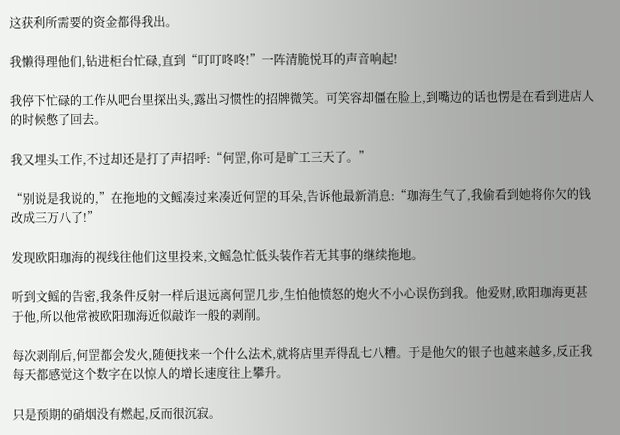这获利所需要的资金都得我出。

我懒得理他们,钻进柜台忙碌,直到“叮叮咚咚!”一阵清脆悦耳的声音响起!

我停下忙碌的工作从吧台里探出头,露出习惯性的招牌微笑。可笑容却僵在脸上,到嘴边的话也愣是在看到进店人的时候憋了回去。

我又埋头工作,不过却还是打了声招呼:“何罡,你可是旷工三天了。”

“别说是我说的,”在拖地的文鳐凑过来凑近何罡的耳朵,告诉他最新消息:“珈海生气了,我偷看到她将你欠的钱改成三万八了!”

发现欧阳珈海的视线往他们这里投来,文鳐急忙低头装作若无其事的继续拖地。

听到文鳐的告密,我条件反射一样后退远离何罡几步,生怕他愤怒的炮火不小心误伤到我。他爱财,欧阳珈海更甚于他,所以他常被欧阳珈海近似敲诈一般的剥削。

每次剥削后,何罡都会发火,随便找来一个什么法术,就将店里弄得乱七八糟。于是他欠的银子也越来越多,反正我每天都感觉这个数字在以惊人的增长速度往上攀升。

只是预期的硝烟没有燃起,反而很沉寂。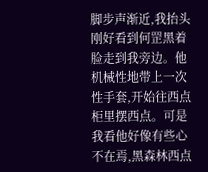脚步声渐近,我抬头刚好看到何罡黑着脸走到我旁边。他机械性地带上一次性手套,开始往西点柜里摆西点。可是我看他好像有些心不在焉,黑森林西点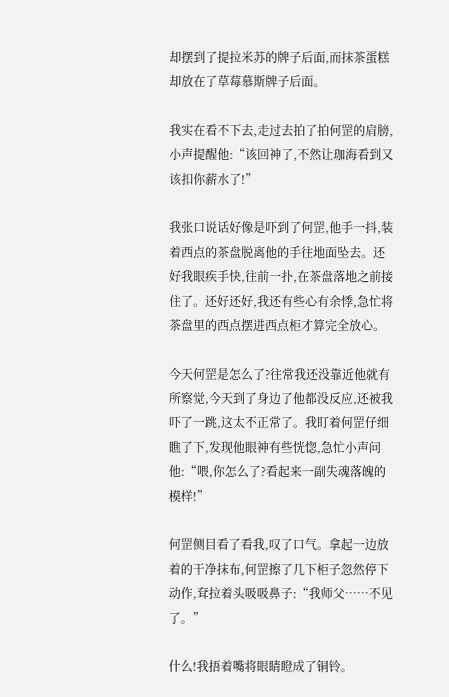却摆到了提拉米苏的牌子后面,而抹茶蛋糕却放在了草莓慕斯牌子后面。

我实在看不下去,走过去拍了拍何罡的肩膀,小声提醒他:“该回神了,不然让珈海看到又该扣你薪水了!”

我张口说话好像是吓到了何罡,他手一抖,装着西点的茶盘脱离他的手往地面坠去。还好我眼疾手快,往前一扑,在茶盘落地之前接住了。还好还好,我还有些心有余悸,急忙将茶盘里的西点摆进西点柜才算完全放心。

今天何罡是怎么了?往常我还没靠近他就有所察觉,今天到了身边了他都没反应,还被我吓了一跳,这太不正常了。我盯着何罡仔细瞧了下,发现他眼神有些恍惚,急忙小声问他:“喂,你怎么了?看起来一副失魂落魄的模样!”

何罡侧目看了看我,叹了口气。拿起一边放着的干净抹布,何罡擦了几下柜子忽然停下动作,耷拉着头吸吸鼻子:“我师父……不见了。”

什么!我捂着嘴将眼睛瞪成了铜铃。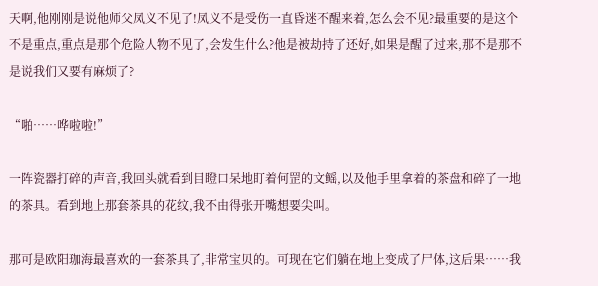天啊,他刚刚是说他师父凤义不见了!凤义不是受伤一直昏迷不醒来着,怎么会不见?最重要的是这个不是重点,重点是那个危险人物不见了,会发生什么?他是被劫持了还好,如果是醒了过来,那不是那不是说我们又要有麻烦了?

“啪……哗啦啦!”

一阵瓷器打碎的声音,我回头就看到目瞪口呆地盯着何罡的文鳐,以及他手里拿着的茶盘和碎了一地的茶具。看到地上那套茶具的花纹,我不由得张开嘴想要尖叫。

那可是欧阳珈海最喜欢的一套茶具了,非常宝贝的。可现在它们躺在地上变成了尸体,这后果……我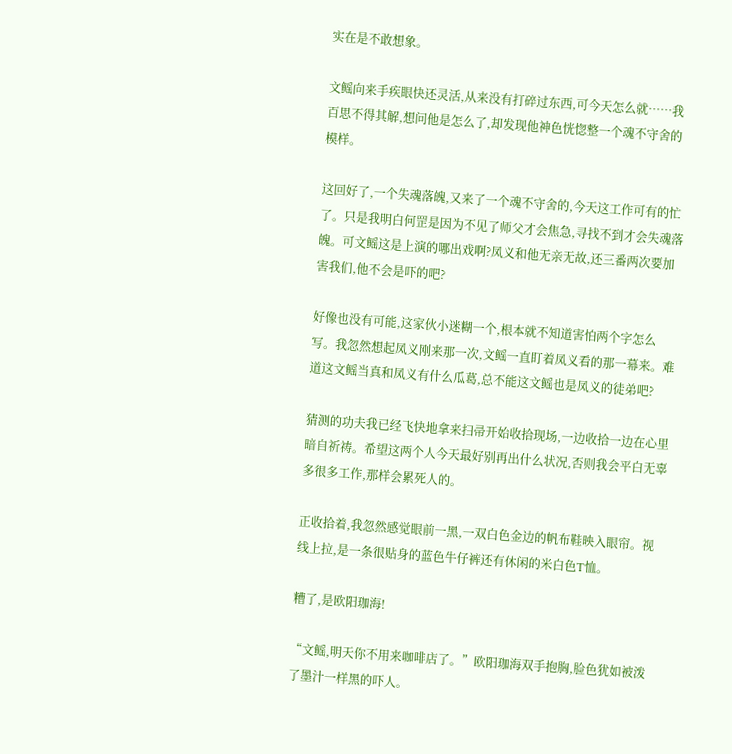实在是不敢想象。

文鳐向来手疾眼快还灵活,从来没有打碎过东西,可今天怎么就……我百思不得其解,想问他是怎么了,却发现他神色恍惚整一个魂不守舍的模样。

这回好了,一个失魂落魄,又来了一个魂不守舍的,今天这工作可有的忙了。只是我明白何罡是因为不见了师父才会焦急,寻找不到才会失魂落魄。可文鳐这是上演的哪出戏啊?凤义和他无亲无故,还三番两次要加害我们,他不会是吓的吧?

好像也没有可能,这家伙小迷糊一个,根本就不知道害怕两个字怎么写。我忽然想起凤义刚来那一次,文鳐一直盯着凤义看的那一幕来。难道这文鳐当真和凤义有什么瓜葛,总不能这文鳐也是凤义的徒弟吧?

猜测的功夫我已经飞快地拿来扫帚开始收拾现场,一边收拾一边在心里暗自祈祷。希望这两个人今天最好别再出什么状况,否则我会平白无辜多很多工作,那样会累死人的。

正收拾着,我忽然感觉眼前一黑,一双白色金边的帆布鞋映入眼帘。视线上拉,是一条很贴身的蓝色牛仔裤还有休闲的米白色T恤。

糟了,是欧阳珈海!

“文鳐,明天你不用来咖啡店了。”欧阳珈海双手抱胸,脸色犹如被泼了墨汁一样黑的吓人。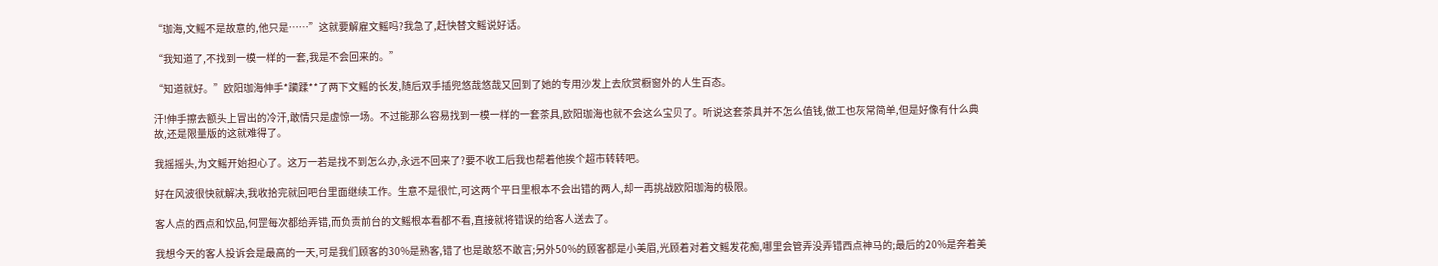“珈海,文鳐不是故意的,他只是……”这就要解雇文鳐吗?我急了,赶快替文鳐说好话。

“我知道了,不找到一模一样的一套,我是不会回来的。”

“知道就好。”欧阳珈海伸手*躏蹂**了两下文鳐的长发,随后双手插兜悠哉悠哉又回到了她的专用沙发上去欣赏橱窗外的人生百态。

汗!伸手擦去额头上冒出的冷汗,敢情只是虚惊一场。不过能那么容易找到一模一样的一套茶具,欧阳珈海也就不会这么宝贝了。听说这套茶具并不怎么值钱,做工也灰常简单,但是好像有什么典故,还是限量版的这就难得了。

我摇摇头,为文鳐开始担心了。这万一若是找不到怎么办,永远不回来了?要不收工后我也帮着他挨个超市转转吧。

好在风波很快就解决,我收拾完就回吧台里面继续工作。生意不是很忙,可这两个平日里根本不会出错的两人,却一再挑战欧阳珈海的极限。

客人点的西点和饮品,何罡每次都给弄错,而负责前台的文鳐根本看都不看,直接就将错误的给客人送去了。

我想今天的客人投诉会是最高的一天,可是我们顾客的30%是熟客,错了也是敢怒不敢言;另外50%的顾客都是小美眉,光顾着对着文鳐发花痴,哪里会管弄没弄错西点神马的;最后的20%是奔着美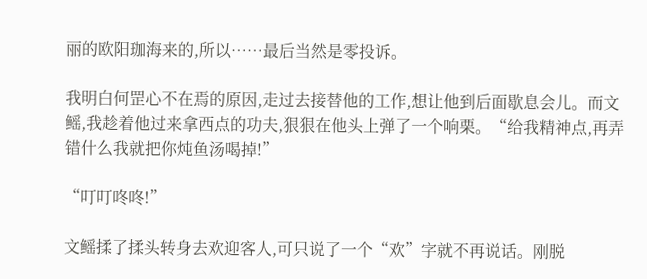丽的欧阳珈海来的,所以……最后当然是零投诉。

我明白何罡心不在焉的原因,走过去接替他的工作,想让他到后面歇息会儿。而文鳐,我趁着他过来拿西点的功夫,狠狠在他头上弹了一个响栗。“给我精神点,再弄错什么我就把你炖鱼汤喝掉!”

“叮叮咚咚!”

文鳐揉了揉头转身去欢迎客人,可只说了一个“欢”字就不再说话。刚脱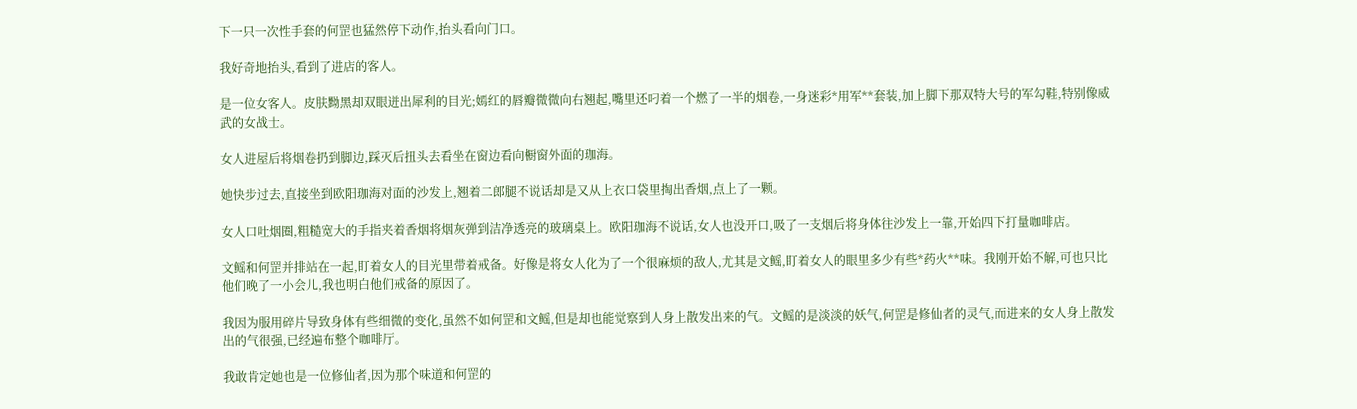下一只一次性手套的何罡也猛然停下动作,抬头看向门口。

我好奇地抬头,看到了进店的客人。

是一位女客人。皮肤黝黑却双眼迸出犀利的目光;嫣红的唇瓣微微向右翘起,嘴里还叼着一个燃了一半的烟卷,一身迷彩*用军**套装,加上脚下那双特大号的军勾鞋,特别像威武的女战士。

女人进屋后将烟卷扔到脚边,踩灭后扭头去看坐在窗边看向橱窗外面的珈海。

她快步过去,直接坐到欧阳珈海对面的沙发上,翘着二郎腿不说话却是又从上衣口袋里掏出香烟,点上了一颗。

女人口吐烟圈,粗糙宽大的手指夹着香烟将烟灰弹到洁净透亮的玻璃桌上。欧阳珈海不说话,女人也没开口,吸了一支烟后将身体往沙发上一靠,开始四下打量咖啡店。

文鳐和何罡并排站在一起,盯着女人的目光里带着戒备。好像是将女人化为了一个很麻烦的敌人,尤其是文鳐,盯着女人的眼里多少有些*药火**味。我刚开始不解,可也只比他们晚了一小会儿,我也明白他们戒备的原因了。

我因为服用碎片导致身体有些细微的变化,虽然不如何罡和文鳐,但是却也能觉察到人身上散发出来的气。文鳐的是淡淡的妖气,何罡是修仙者的灵气,而进来的女人身上散发出的气很强,已经遍布整个咖啡厅。

我敢肯定她也是一位修仙者,因为那个味道和何罡的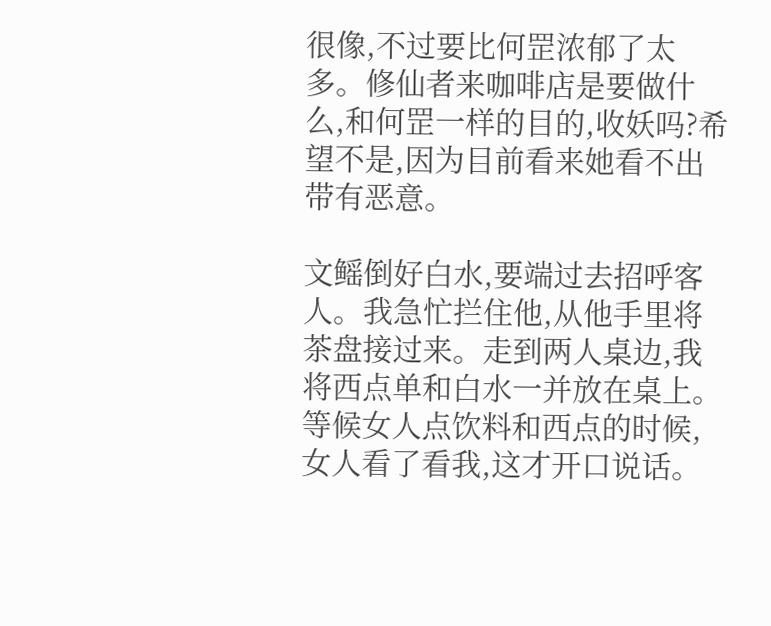很像,不过要比何罡浓郁了太多。修仙者来咖啡店是要做什么,和何罡一样的目的,收妖吗?希望不是,因为目前看来她看不出带有恶意。

文鳐倒好白水,要端过去招呼客人。我急忙拦住他,从他手里将茶盘接过来。走到两人桌边,我将西点单和白水一并放在桌上。等候女人点饮料和西点的时候,女人看了看我,这才开口说话。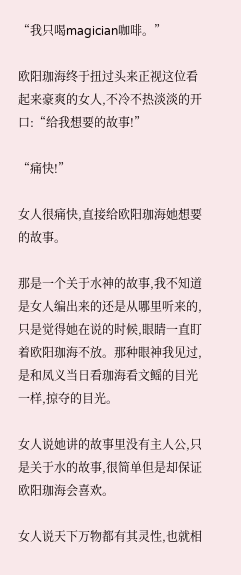“我只喝magician咖啡。”

欧阳珈海终于扭过头来正视这位看起来豪爽的女人,不冷不热淡淡的开口:“给我想要的故事!”

“痛快!”

女人很痛快,直接给欧阳珈海她想要的故事。

那是一个关于水神的故事,我不知道是女人编出来的还是从哪里听来的,只是觉得她在说的时候,眼睛一直盯着欧阳珈海不放。那种眼神我见过,是和凤义当日看珈海看文鳐的目光一样,掠夺的目光。

女人说她讲的故事里没有主人公,只是关于水的故事,很简单但是却保证欧阳珈海会喜欢。

女人说天下万物都有其灵性,也就相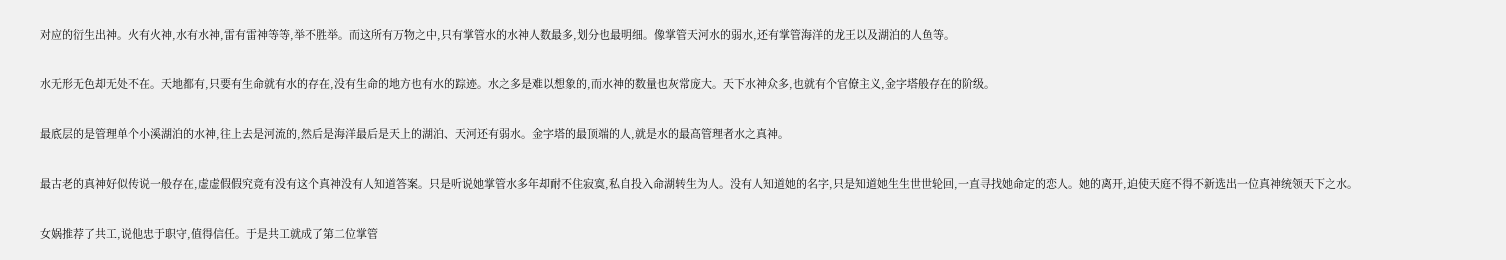对应的衍生出神。火有火神,水有水神,雷有雷神等等,举不胜举。而这所有万物之中,只有掌管水的水神人数最多,划分也最明细。像掌管天河水的弱水,还有掌管海洋的龙王以及湖泊的人鱼等。

水无形无色却无处不在。天地都有,只要有生命就有水的存在,没有生命的地方也有水的踪迹。水之多是难以想象的,而水神的数量也灰常庞大。天下水神众多,也就有个官僚主义,金字塔般存在的阶级。

最底层的是管理单个小溪湖泊的水神,往上去是河流的,然后是海洋最后是天上的湖泊、天河还有弱水。金字塔的最顶端的人,就是水的最高管理者水之真神。

最古老的真神好似传说一般存在,虚虚假假究竟有没有这个真神没有人知道答案。只是听说她掌管水多年却耐不住寂寞,私自投入命湖转生为人。没有人知道她的名字,只是知道她生生世世轮回,一直寻找她命定的恋人。她的离开,迫使天庭不得不新选出一位真神统领天下之水。

女娲推荐了共工,说他忠于职守,值得信任。于是共工就成了第二位掌管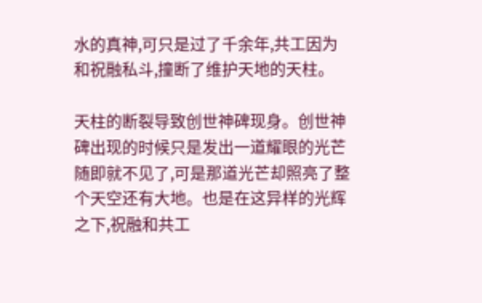水的真神,可只是过了千余年,共工因为和祝融私斗,撞断了维护天地的天柱。

天柱的断裂导致创世神碑现身。创世神碑出现的时候只是发出一道耀眼的光芒随即就不见了,可是那道光芒却照亮了整个天空还有大地。也是在这异样的光辉之下,祝融和共工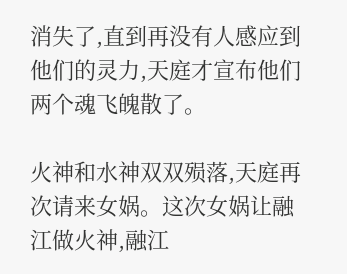消失了,直到再没有人感应到他们的灵力,天庭才宣布他们两个魂飞魄散了。

火神和水神双双殒落,天庭再次请来女娲。这次女娲让融江做火神,融江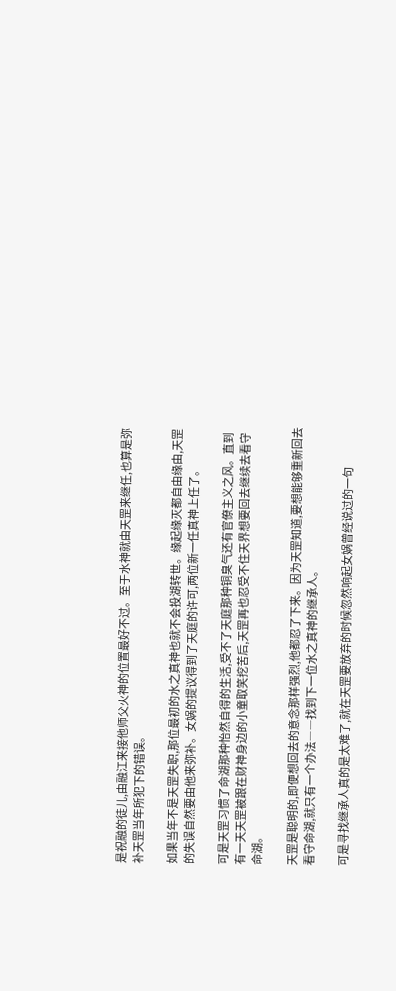是祝融的徒儿,由融江来接他师父火神的位置最好不过。至于水神就由天罡来继任,也算是弥补天罡当年所犯下的错误。

如果当年不是天罡失职,那位最初的水之真神也就不会投湖转世。缘起缘灭都自由缘由,天罡的失误自然要由他来弥补。女娲的提议得到了天庭的许可,两位新一任真神上任了。

可是天罡习惯了命湖那种怡然自得的生活,受不了天庭那种铜臭气还有官僚主义之风。直到有一天天罡被跟在财神身边的小童取笑挖苦后,天罡再也忍受不住天界想要回去继续去看守命湖。

天罡是聪明的,即便想回去的意念那样强烈,他都忍了下来。因为天罡知道,要想能够重新回去看守命湖,就只有一个办法――找到下一位水之真神的继承人。

可是寻找继承人真的是太难了,就在天罡要放弃的时候忽然响起女娲曾经说过的一句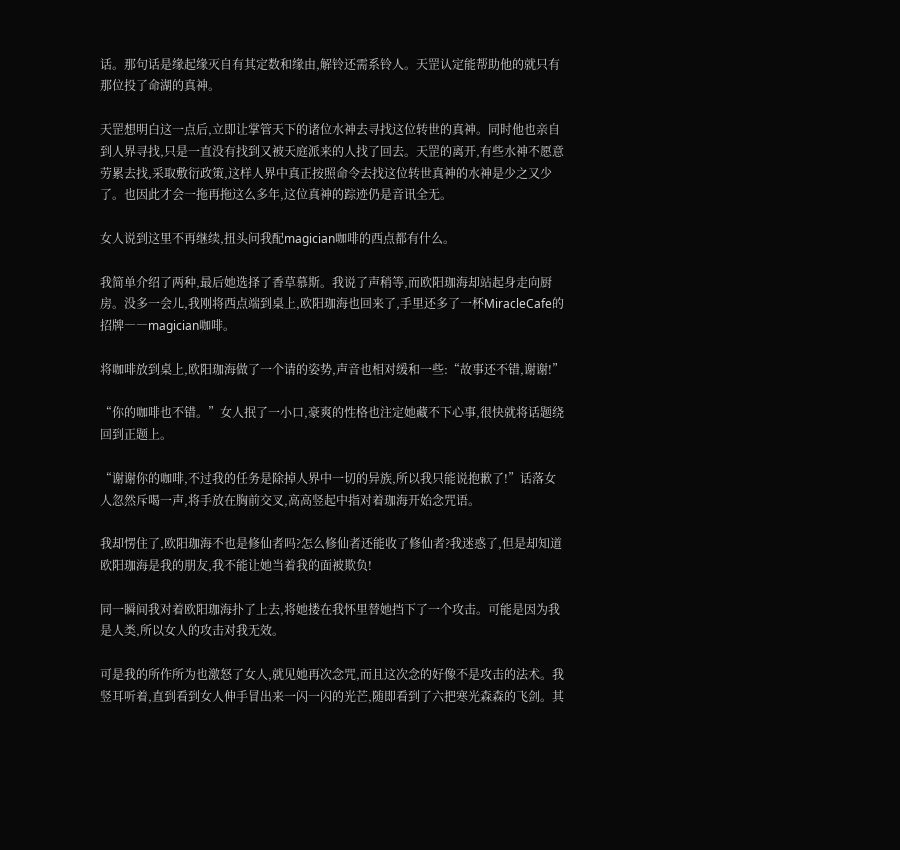话。那句话是缘起缘灭自有其定数和缘由,解铃还需系铃人。天罡认定能帮助他的就只有那位投了命湖的真神。

天罡想明白这一点后,立即让掌管天下的诸位水神去寻找这位转世的真神。同时他也亲自到人界寻找,只是一直没有找到又被天庭派来的人找了回去。天罡的离开,有些水神不愿意劳累去找,采取敷衍政策,这样人界中真正按照命令去找这位转世真神的水神是少之又少了。也因此才会一拖再拖这么多年,这位真神的踪迹仍是音讯全无。

女人说到这里不再继续,扭头问我配magician咖啡的西点都有什么。

我简单介绍了两种,最后她选择了香草慕斯。我说了声稍等,而欧阳珈海却站起身走向厨房。没多一会儿,我刚将西点端到桌上,欧阳珈海也回来了,手里还多了一杯MiracleCafe的招牌――magician咖啡。

将咖啡放到桌上,欧阳珈海做了一个请的姿势,声音也相对缓和一些:“故事还不错,谢谢!”

“你的咖啡也不错。”女人抿了一小口,豪爽的性格也注定她藏不下心事,很快就将话题绕回到正题上。

“谢谢你的咖啡,不过我的任务是除掉人界中一切的异族,所以我只能说抱歉了!”话落女人忽然斥喝一声,将手放在胸前交叉,高高竖起中指对着珈海开始念咒语。

我却愣住了,欧阳珈海不也是修仙者吗?怎么修仙者还能收了修仙者?我迷惑了,但是却知道欧阳珈海是我的朋友,我不能让她当着我的面被欺负!

同一瞬间我对着欧阳珈海扑了上去,将她搂在我怀里替她挡下了一个攻击。可能是因为我是人类,所以女人的攻击对我无效。

可是我的所作所为也激怒了女人,就见她再次念咒,而且这次念的好像不是攻击的法术。我竖耳听着,直到看到女人伸手冒出来一闪一闪的光芒,随即看到了六把寒光森森的飞剑。其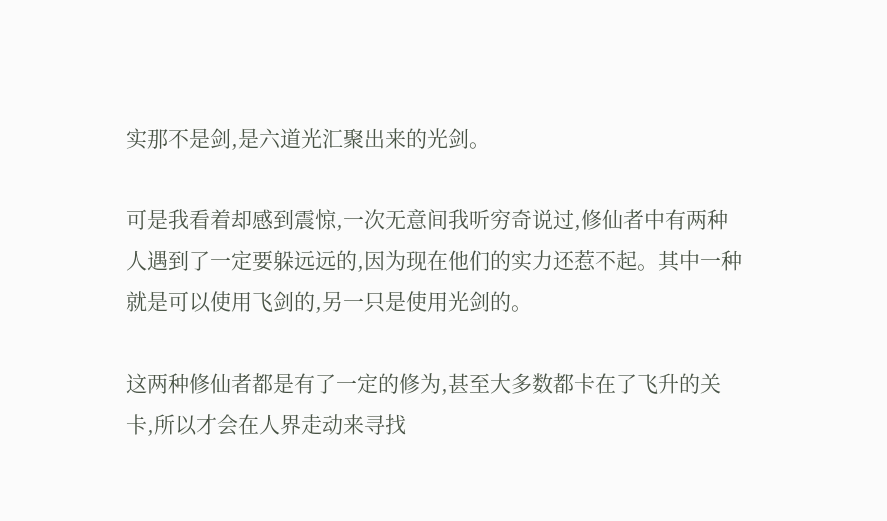实那不是剑,是六道光汇聚出来的光剑。

可是我看着却感到震惊,一次无意间我听穷奇说过,修仙者中有两种人遇到了一定要躲远远的,因为现在他们的实力还惹不起。其中一种就是可以使用飞剑的,另一只是使用光剑的。

这两种修仙者都是有了一定的修为,甚至大多数都卡在了飞升的关卡,所以才会在人界走动来寻找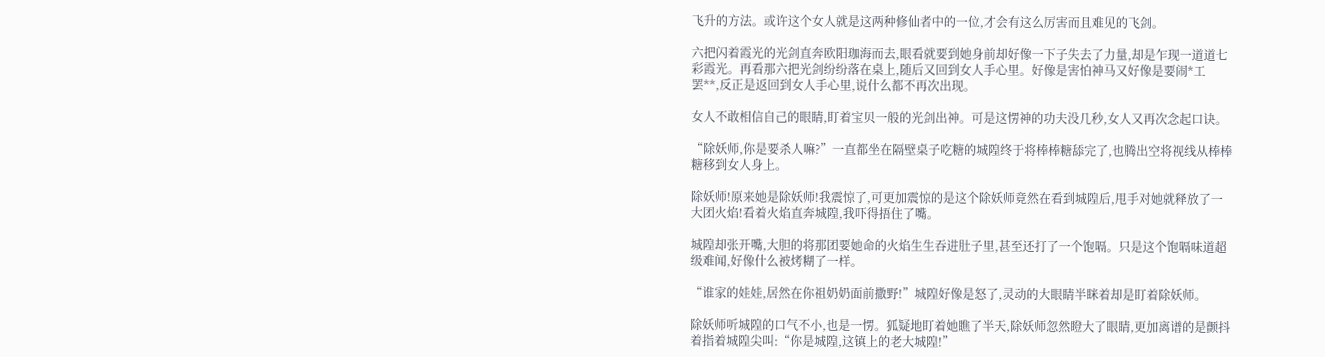飞升的方法。或许这个女人就是这两种修仙者中的一位,才会有这么厉害而且难见的飞剑。

六把闪着霞光的光剑直奔欧阳珈海而去,眼看就要到她身前却好像一下子失去了力量,却是乍现一道道七彩霞光。再看那六把光剑纷纷落在桌上,随后又回到女人手心里。好像是害怕神马又好像是要闹*工罢**,反正是返回到女人手心里,说什么都不再次出现。

女人不敢相信自己的眼睛,盯着宝贝一般的光剑出神。可是这愣神的功夫没几秒,女人又再次念起口诀。

“除妖师,你是要杀人嘛?”一直都坐在隔壁桌子吃糖的城隍终于将棒棒糖舔完了,也腾出空将视线从棒棒糖移到女人身上。

除妖师!原来她是除妖师!我震惊了,可更加震惊的是这个除妖师竟然在看到城隍后,甩手对她就释放了一大团火焰!看着火焰直奔城隍,我吓得捂住了嘴。

城隍却张开嘴,大胆的将那团要她命的火焰生生吞进肚子里,甚至还打了一个饱嗝。只是这个饱嗝味道超级难闻,好像什么被烤糊了一样。

“谁家的娃娃,居然在你祖奶奶面前撒野!”城隍好像是怒了,灵动的大眼睛半眯着却是盯着除妖师。

除妖师听城隍的口气不小,也是一愣。狐疑地盯着她瞧了半天,除妖师忽然瞪大了眼睛,更加离谱的是颤抖着指着城隍尖叫:“你是城隍,这镇上的老大城隍!”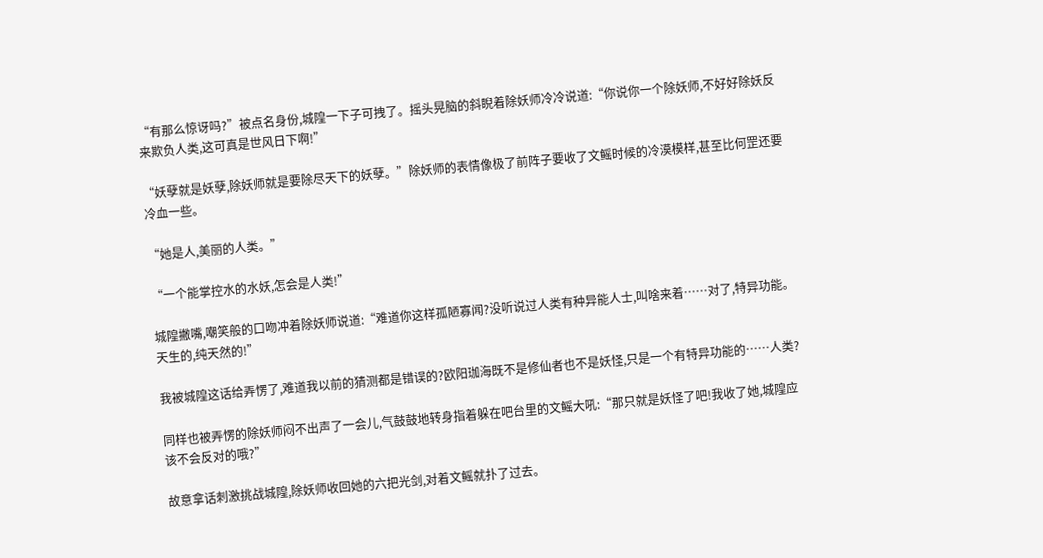“有那么惊讶吗?”被点名身份,城隍一下子可拽了。摇头晃脑的斜睨着除妖师冷冷说道:“你说你一个除妖师,不好好除妖反来欺负人类,这可真是世风日下啊!”

“妖孽就是妖孽,除妖师就是要除尽天下的妖孽。”除妖师的表情像极了前阵子要收了文鳐时候的冷漠模样,甚至比何罡还要冷血一些。

“她是人,美丽的人类。”

“一个能掌控水的水妖,怎会是人类!”

城隍撇嘴,嘲笑般的口吻冲着除妖师说道:“难道你这样孤陋寡闻?没听说过人类有种异能人士,叫啥来着……对了,特异功能。天生的,纯天然的!”

我被城隍这话给弄愣了,难道我以前的猜测都是错误的?欧阳珈海既不是修仙者也不是妖怪,只是一个有特异功能的……人类?

同样也被弄愣的除妖师闷不出声了一会儿,气鼓鼓地转身指着躲在吧台里的文鳐大吼:“那只就是妖怪了吧!我收了她,城隍应该不会反对的哦?”

故意拿话刺激挑战城隍,除妖师收回她的六把光剑,对着文鳐就扑了过去。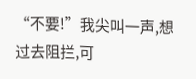“不要!”我尖叫一声,想过去阻拦,可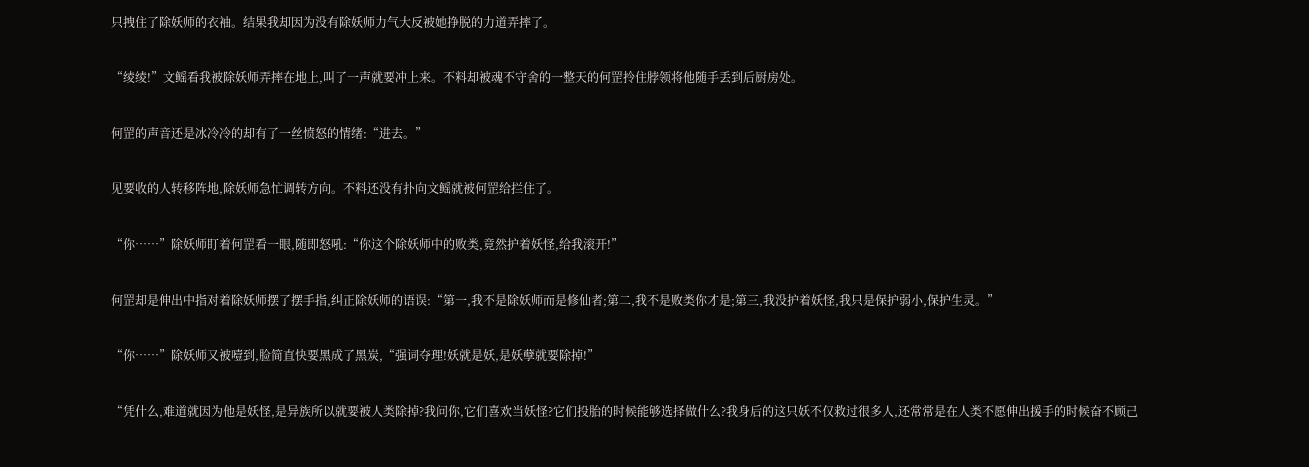只拽住了除妖师的衣袖。结果我却因为没有除妖师力气大反被她挣脱的力道弄摔了。

“绫绫!”文鳐看我被除妖师弄摔在地上,叫了一声就要冲上来。不料却被魂不守舍的一整天的何罡拎住脖领将他随手丢到后厨房处。

何罡的声音还是冰冷冷的却有了一丝愤怒的情绪:“进去。”

见要收的人转移阵地,除妖师急忙调转方向。不料还没有扑向文鳐就被何罡给拦住了。

“你……”除妖师盯着何罡看一眼,随即怒吼:“你这个除妖师中的败类,竟然护着妖怪,给我滚开!”

何罡却是伸出中指对着除妖师摆了摆手指,纠正除妖师的语误:“第一,我不是除妖师而是修仙者;第二,我不是败类你才是;第三,我没护着妖怪,我只是保护弱小,保护生灵。”

“你……”除妖师又被噎到,脸简直快要黑成了黑炭,“强词夺理!妖就是妖,是妖孽就要除掉!”

“凭什么,难道就因为他是妖怪,是异族所以就要被人类除掉?我问你,它们喜欢当妖怪?它们投胎的时候能够选择做什么?我身后的这只妖不仅救过很多人,还常常是在人类不愿伸出援手的时候奋不顾己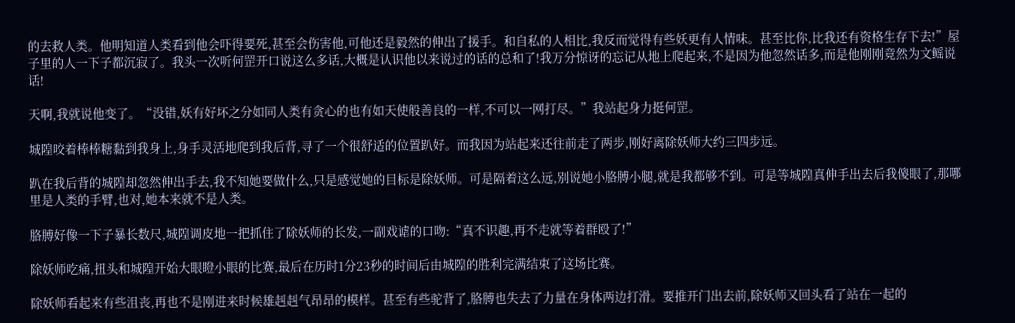的去救人类。他明知道人类看到他会吓得要死,甚至会伤害他,可他还是毅然的伸出了援手。和自私的人相比,我反而觉得有些妖更有人情味。甚至比你,比我还有资格生存下去!”屋子里的人一下子都沉寂了。我头一次听何罡开口说这么多话,大概是认识他以来说过的话的总和了!我万分惊讶的忘记从地上爬起来,不是因为他忽然话多,而是他刚刚竟然为文鳐说话!

天啊,我就说他变了。“没错,妖有好坏之分如同人类有贪心的也有如天使般善良的一样,不可以一网打尽。”我站起身力挺何罡。

城隍咬着棒棒糖黏到我身上,身手灵活地爬到我后背,寻了一个很舒适的位置趴好。而我因为站起来还往前走了两步,刚好离除妖师大约三四步远。

趴在我后背的城隍却忽然伸出手去,我不知她要做什么,只是感觉她的目标是除妖师。可是隔着这么远,别说她小胳膊小腿,就是我都够不到。可是等城隍真伸手出去后我傻眼了,那哪里是人类的手臂,也对,她本来就不是人类。

胳膊好像一下子暴长数尺,城隍调皮地一把抓住了除妖师的长发,一副戏谑的口吻:“真不识趣,再不走就等着群殴了!”

除妖师吃痛,扭头和城隍开始大眼瞪小眼的比赛,最后在历时1分23秒的时间后由城隍的胜利完满结束了这场比赛。

除妖师看起来有些沮丧,再也不是刚进来时候雄赳赳气昂昂的模样。甚至有些驼背了,胳膊也失去了力量在身体两边打滑。要推开门出去前,除妖师又回头看了站在一起的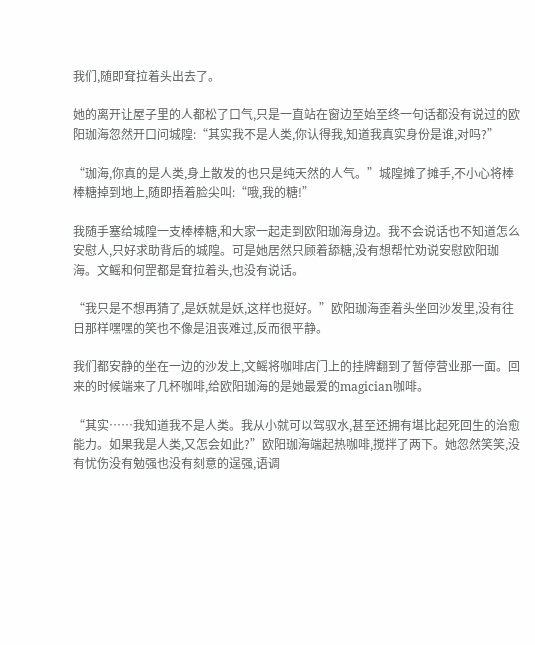我们,随即耷拉着头出去了。

她的离开让屋子里的人都松了口气,只是一直站在窗边至始至终一句话都没有说过的欧阳珈海忽然开口问城隍:“其实我不是人类,你认得我,知道我真实身份是谁,对吗?”

“珈海,你真的是人类,身上散发的也只是纯天然的人气。”城隍摊了摊手,不小心将棒棒糖掉到地上,随即捂着脸尖叫:“哦,我的糖!”

我随手塞给城隍一支棒棒糖,和大家一起走到欧阳珈海身边。我不会说话也不知道怎么安慰人,只好求助背后的城隍。可是她居然只顾着舔糖,没有想帮忙劝说安慰欧阳珈海。文鳐和何罡都是耷拉着头,也没有说话。

“我只是不想再猜了,是妖就是妖,这样也挺好。”欧阳珈海歪着头坐回沙发里,没有往日那样嘿嘿的笑也不像是沮丧难过,反而很平静。

我们都安静的坐在一边的沙发上,文鳐将咖啡店门上的挂牌翻到了暂停营业那一面。回来的时候端来了几杯咖啡,给欧阳珈海的是她最爱的magician咖啡。

“其实……我知道我不是人类。我从小就可以驾驭水,甚至还拥有堪比起死回生的治愈能力。如果我是人类,又怎会如此?”欧阳珈海端起热咖啡,搅拌了两下。她忽然笑笑,没有忧伤没有勉强也没有刻意的逞强,语调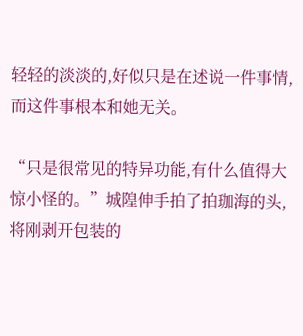轻轻的淡淡的,好似只是在述说一件事情,而这件事根本和她无关。

“只是很常见的特异功能,有什么值得大惊小怪的。”城隍伸手拍了拍珈海的头,将刚剥开包装的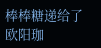棒棒糖递给了欧阳珈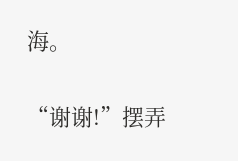海。

“谢谢!”摆弄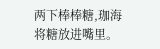两下棒棒糖,珈海将糖放进嘴里。